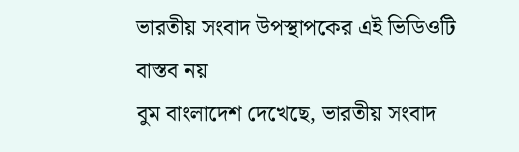ভারতীয় সংবাদ উপস্থাপকের এই ভিডিওটি বাস্তব নয়
বুম বাংলাদেশ দেখেছে, ভারতীয় সংবাদ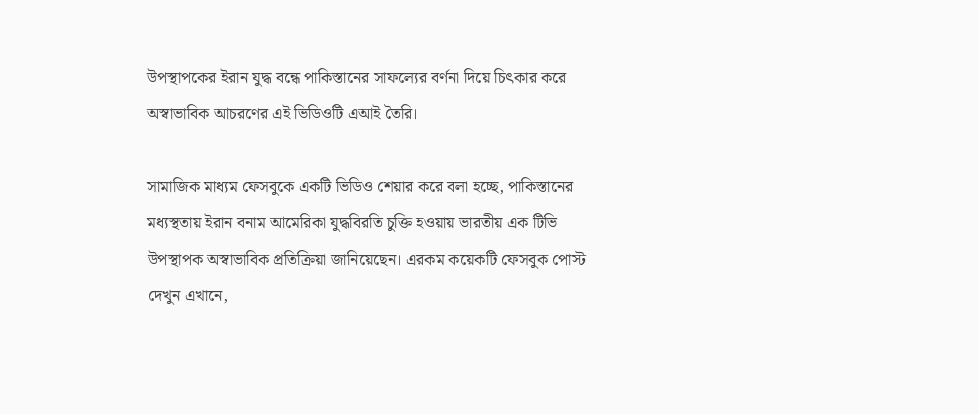উপস্থাপকের ইরান যুদ্ধ বন্ধে পাকিস্তানের সাফল্যের বর্ণনা দিয়ে চিৎকার করে অস্বাভাবিক আচরণের এই ভিডিওটি এআই তৈরি।

সামাজিক মাধ্যম ফেসবুকে একটি ভিডিও শেয়ার করে বলা হচ্ছে, পাকিস্তানের মধ্যস্থতায় ইরান বনাম আমেরিকা যুদ্ধবিরতি চুক্তি হওয়ায় ভারতীয় এক টিভি উপস্থাপক অস্বাভাবিক প্রতিক্রিয়া জানিয়েছেন। এরকম কয়েকটি ফেসবুক পোস্ট দেখুন এখানে,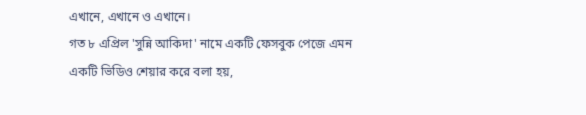এখানে, এখানে ও এখানে।
গত ৮ এপ্রিল 'সুন্নি আকিদা' নামে একটি ফেসবুক পেজে এমন একটি ভিডিও শেয়ার করে বলা হয়,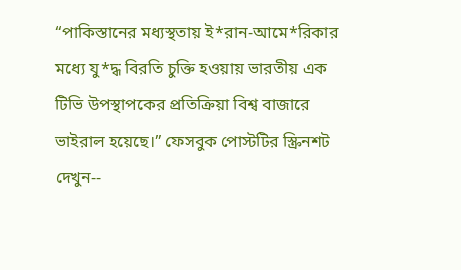“পাকিস্তানের মধ্যস্থতায় ই*রান-আমে*রিকার মধ্যে যু*দ্ধ বিরতি চুক্তি হওয়ায় ভারতীয় এক টিভি উপস্থাপকের প্রতিক্রিয়া বিশ্ব বাজারে ভাইরাল হয়েছে।” ফেসবুক পোস্টটির স্ক্রিনশট দেখুন--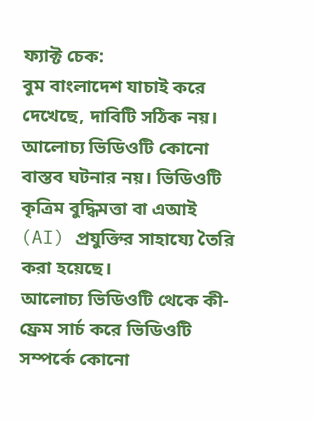ফ্যাক্ট চেক:
বুম বাংলাদেশ যাচাই করে দেখেছে, দাবিটি সঠিক নয়। আলোচ্য ভিডিওটি কোনো বাস্তব ঘটনার নয়। ভিডিওটি কৃত্রিম বুদ্ধিমত্তা বা এআই (AI) প্রযুক্তির সাহায্যে তৈরি করা হয়েছে।
আলোচ্য ভিডিওটি থেকে কী-ফ্রেম সার্চ করে ভিডিওটি সম্পর্কে কোনো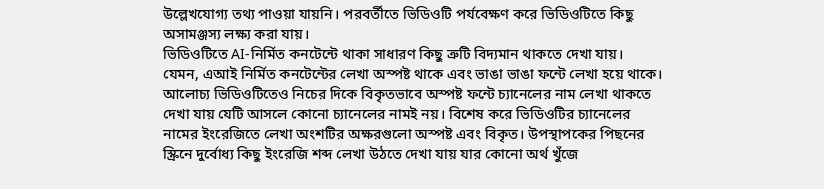উল্লেখযোগ্য তথ্য পাওয়া যায়নি। পরবর্তীতে ভিডিওটি পর্যবেক্ষণ করে ভিডিওটিতে কিছু অসামঞ্জস্য লক্ষ্য করা যায়।
ভিডিওটিতে AI-নির্মিত কনটেন্টে থাকা সাধারণ কিছু ত্রুটি বিদ্যমান থাকতে দেখা যায়। যেমন, এআই নির্মিত কনটেন্টের লেখা অস্পষ্ট থাকে এবং ভাঙা ভাঙা ফন্টে লেখা হয়ে থাকে। আলোচ্য ভিডিওটিতেও নিচের দিকে বিকৃতভাবে অস্পষ্ট ফন্টে চ্যানেলের নাম লেখা থাকতে দেখা যায় যেটি আসলে কোনো চ্যানেলের নামই নয়। বিশেষ করে ভিডিওটির চ্যানেলের নামের ইংরেজিতে লেখা অংশটির অক্ষরগুলো অস্পষ্ট এবং বিকৃত। উপস্থাপকের পিছনের স্ক্রিনে দুর্বোধ্য কিছু ইংরেজি শব্দ লেখা উঠতে দেখা যায় যার কোনো অর্থ খুঁজে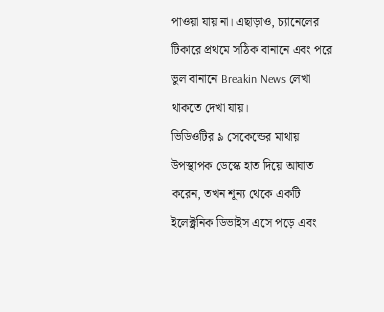পাওয়া যায় না। এছাড়াও, চ্যানেলের টিকারে প্রথমে সঠিক বানানে এবং পরে ভুল বানানে Breakin News লেখা থাকতে দেখা যায়।
ভিডিওটির ৯ সেকেন্ডের মাথায় উপস্থাপক ডেস্কে হাত দিয়ে আঘাত করেন, তখন শূন্য থেকে একটি ইলেক্ট্রনিক ডিভাইস এসে পড়ে এবং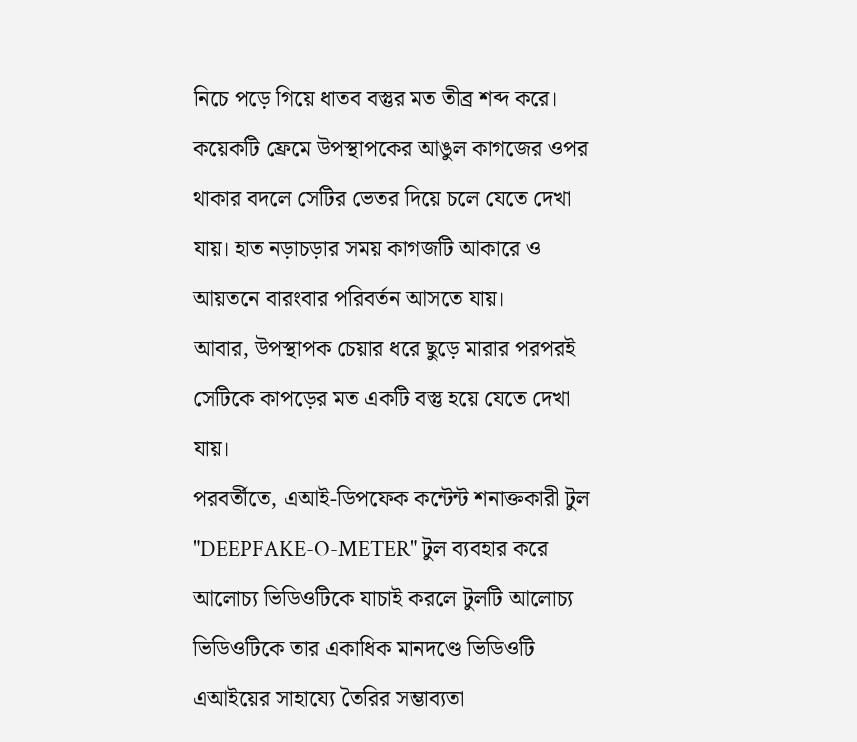নিচে পড়ে গিয়ে ধাতব বস্তুর মত তীব্র শব্দ করে।
কয়েকটি ফ্রেমে উপস্থাপকের আঙুল কাগজের ওপর থাকার বদলে সেটির ভেতর দিয়ে চলে যেতে দেখা যায়। হাত নড়াচড়ার সময় কাগজটি আকারে ও আয়তনে বারংবার পরিবর্তন আসতে যায়।
আবার, উপস্থাপক চেয়ার ধরে ছুড়ে মারার পরপরই সেটিকে কাপড়ের মত একটি বস্তু হয়ে যেতে দেখা যায়।
পরবর্তীতে, এআই-ডিপফেক কন্টেন্ট শনাক্তকারী টুল "DEEPFAKE-O-METER" টুল ব্যবহার করে আলোচ্য ভিডিওটিকে যাচাই করলে টুলটি আলোচ্য ভিডিওটিকে তার একাধিক মানদণ্ডে ভিডিওটি এআইয়ের সাহায্যে তৈরির সম্ভাব্যতা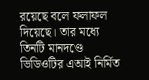রয়েছে বলে ফলাফল দিয়েছে। তার মধ্যে তিনটি মানদণ্ডে ভিডিওটির এআই নির্মিত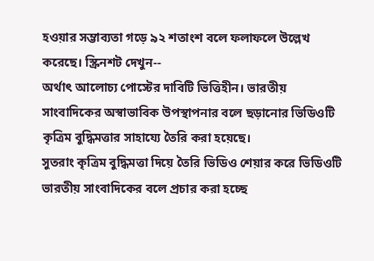হওয়ার সম্ভাব্যতা গড়ে ৯২ শতাংশ বলে ফলাফলে উল্লেখ করেছে। স্ক্রিনশট দেখুন--
অর্থাৎ আলোচ্য পোস্টের দাবিটি ভিত্তিহীন। ভারতীয় সাংবাদিকের অস্বাভাবিক উপস্থাপনার বলে ছড়ানোর ভিডিওটি কৃত্রিম বুদ্ধিমত্তার সাহায্যে তৈরি করা হয়েছে।
সুতরাং কৃত্রিম বুদ্ধিমত্তা দিয়ে তৈরি ভিডিও শেয়ার করে ভিডিওটি ভারতীয় সাংবাদিকের বলে প্রচার করা হচ্ছে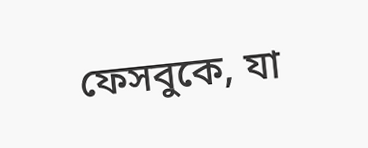ফেসবুকে, যা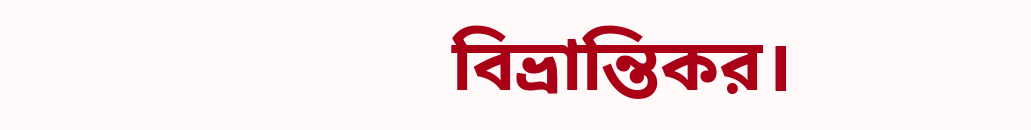বিভ্রান্তিকর।